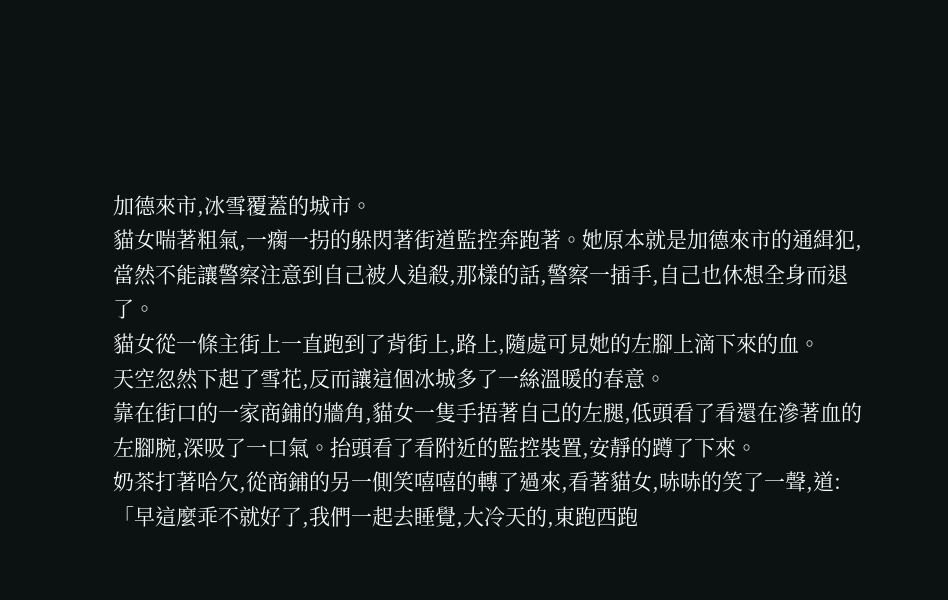加德來市,冰雪覆蓋的城市。
貓女喘著粗氣,一瘸一拐的躲閃著街道監控奔跑著。她原本就是加德來市的通緝犯,當然不能讓警察注意到自己被人追殺,那樣的話,警察一插手,自己也休想全身而退了。
貓女從一條主街上一直跑到了背街上,路上,隨處可見她的左腳上滴下來的血。
天空忽然下起了雪花,反而讓這個冰城多了一絲溫暖的春意。
靠在街口的一家商鋪的牆角,貓女一隻手捂著自己的左腿,低頭看了看還在滲著血的左腳腕,深吸了一口氣。抬頭看了看附近的監控裝置,安靜的蹲了下來。
奶茶打著哈欠,從商鋪的另一側笑嘻嘻的轉了過來,看著貓女,哧哧的笑了一聲,道:「早這麼乖不就好了,我們一起去睡覺,大冷天的,東跑西跑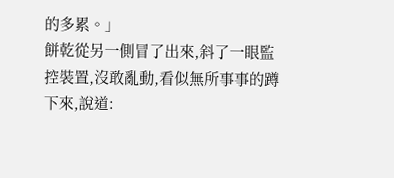的多累。」
餅乾從另一側冒了出來,斜了一眼監控裝置,沒敢亂動,看似無所事事的蹲下來,說道: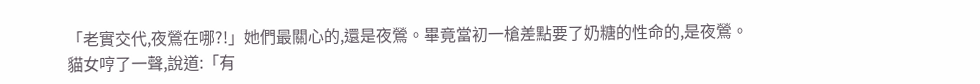「老實交代,夜鶯在哪?!」她們最關心的,還是夜鶯。畢竟當初一槍差點要了奶糖的性命的,是夜鶯。
貓女哼了一聲,說道:「有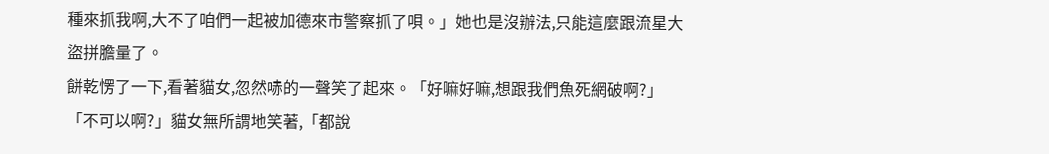種來抓我啊,大不了咱們一起被加德來市警察抓了唄。」她也是沒辦法,只能這麼跟流星大盜拼膽量了。
餅乾愣了一下,看著貓女,忽然哧的一聲笑了起來。「好嘛好嘛,想跟我們魚死網破啊?」
「不可以啊?」貓女無所謂地笑著,「都說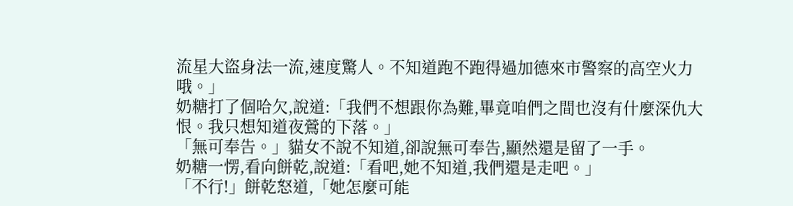流星大盜身法一流,速度驚人。不知道跑不跑得過加德來市警察的高空火力哦。」
奶糖打了個哈欠,說道:「我們不想跟你為難,畢竟咱們之間也沒有什麼深仇大恨。我只想知道夜鶯的下落。」
「無可奉告。」貓女不說不知道,卻說無可奉告,顯然還是留了一手。
奶糖一愣,看向餅乾,說道:「看吧,她不知道,我們還是走吧。」
「不行!」餅乾怒道,「她怎麼可能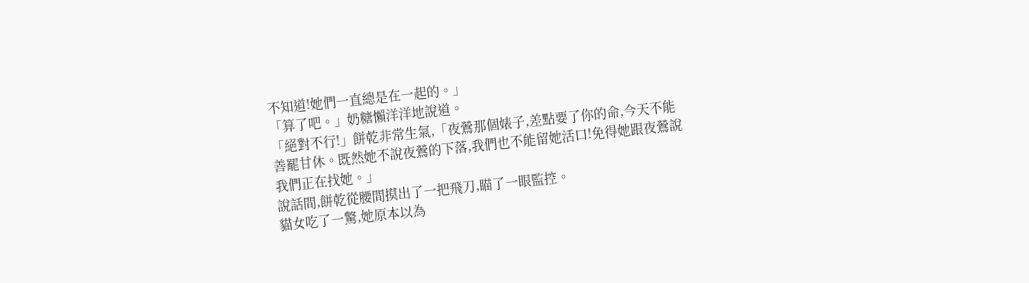不知道!她們一直總是在一起的。」
「算了吧。」奶糖懶洋洋地說道。
「絕對不行!」餅乾非常生氣,「夜鶯那個婊子,差點要了你的命,今天不能善罷甘休。既然她不說夜鶯的下落,我們也不能留她活口!免得她跟夜鶯說我們正在找她。」
說話間,餅乾從腰間摸出了一把飛刀,瞄了一眼監控。
貓女吃了一驚,她原本以為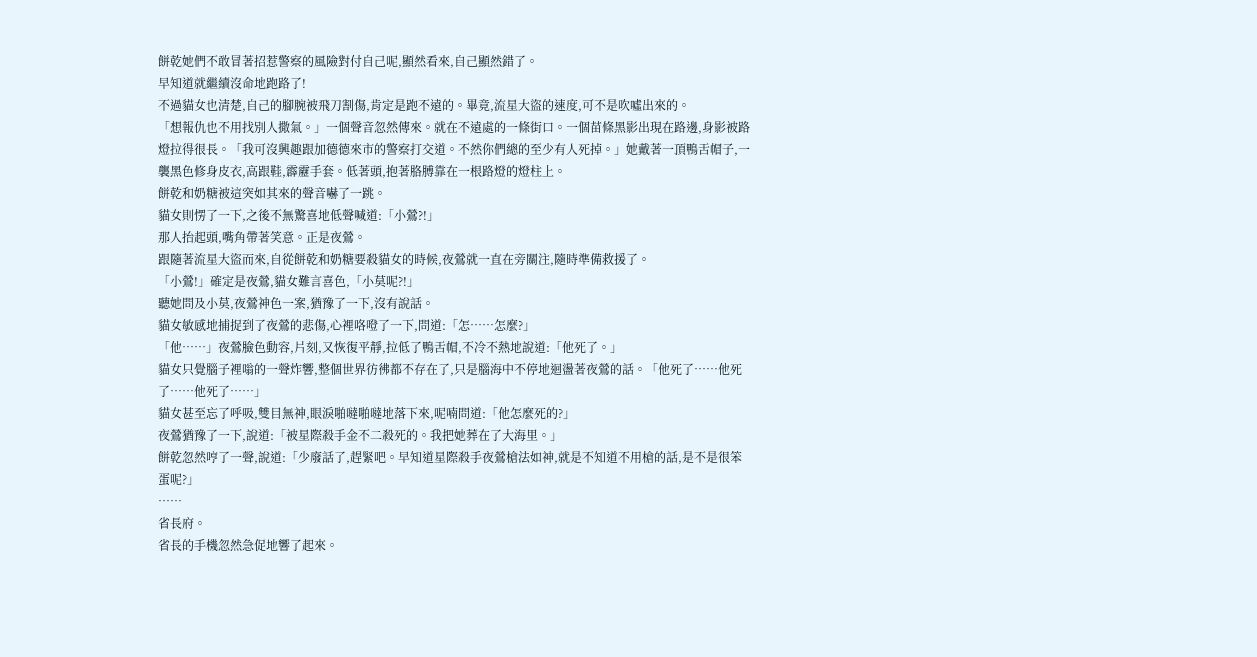餅乾她們不敢冒著招惹警察的風險對付自己呢,顯然看來,自己顯然錯了。
早知道就繼續沒命地跑路了!
不過貓女也清楚,自己的腳腕被飛刀割傷,肯定是跑不遠的。畢竟,流星大盜的速度,可不是吹噓出來的。
「想報仇也不用找別人撒氣。」一個聲音忽然傳來。就在不遠處的一條街口。一個苗條黑影出現在路邊,身影被路燈拉得很長。「我可沒興趣跟加德德來市的警察打交道。不然你們總的至少有人死掉。」她戴著一頂鴨舌帽子,一襲黑色修身皮衣,高跟鞋,霹靂手套。低著頭,抱著胳膊靠在一根路燈的燈柱上。
餅乾和奶糖被這突如其來的聲音嚇了一跳。
貓女則愣了一下,之後不無驚喜地低聲喊道:「小鶯?!」
那人抬起頭,嘴角帶著笑意。正是夜鶯。
跟隨著流星大盜而來,自從餅乾和奶糖要殺貓女的時候,夜鶯就一直在旁關注,隨時準備救援了。
「小鶯!」確定是夜鶯,貓女難言喜色,「小莫呢?!」
聽她問及小莫,夜鶯神色一案,猶豫了一下,沒有說話。
貓女敏感地捕捉到了夜鶯的悲傷,心裡咯噔了一下,問道:「怎……怎麼?」
「他……」夜鶯臉色動容,片刻,又恢復平靜,拉低了鴨舌帽,不冷不熱地說道:「他死了。」
貓女只覺腦子裡嗡的一聲炸響,整個世界彷彿都不存在了,只是腦海中不停地迴盪著夜鶯的話。「他死了……他死了……他死了……」
貓女甚至忘了呼吸,雙目無神,眼淚啪噠啪噠地落下來,呢喃問道:「他怎麼死的?」
夜鶯猶豫了一下,說道:「被星際殺手金不二殺死的。我把她葬在了大海里。」
餅乾忽然哼了一聲,說道:「少廢話了,趕緊吧。早知道星際殺手夜鶯槍法如神,就是不知道不用槍的話,是不是很笨蛋呢?」
……
省長府。
省長的手機忽然急促地響了起來。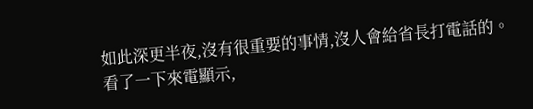如此深更半夜,沒有很重要的事情,沒人會給省長打電話的。
看了一下來電顯示,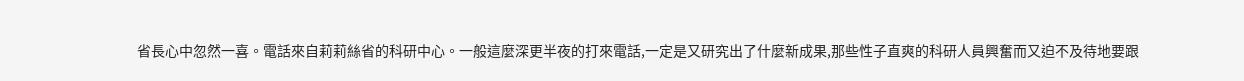省長心中忽然一喜。電話來自莉莉絲省的科研中心。一般這麼深更半夜的打來電話,一定是又研究出了什麼新成果,那些性子直爽的科研人員興奮而又迫不及待地要跟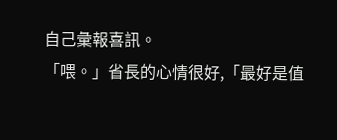自己彙報喜訊。
「喂。」省長的心情很好,「最好是值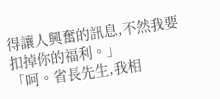得讓人興奮的訊息,不然我要扣掉你的福利。」
「呵。省長先生,我相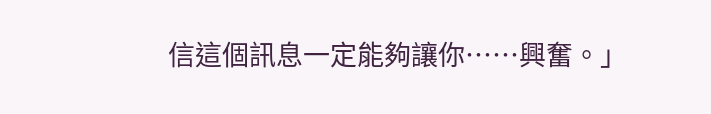信這個訊息一定能夠讓你……興奮。」